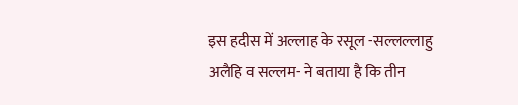इस हदीस में अल्लाह के रसूल -सल्लल्लाहु अलैहि व सल्लम- ने बताया है कि तीन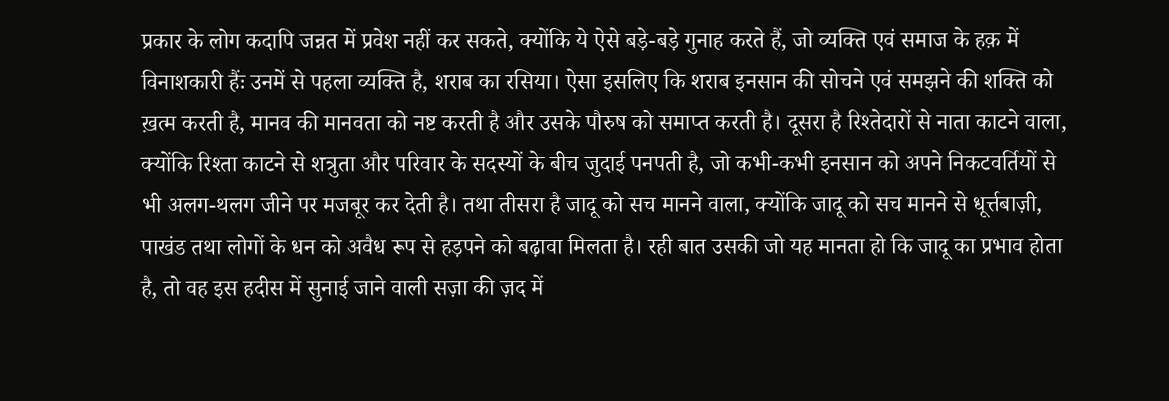प्रकार के लोग कदापि जन्नत में प्रवेश नहीं कर सकते, क्योंकि ये ऐसे बड़े-बड़े गुनाह करते हैं, जो व्यक्ति एवं समाज के हक़ में विनाशकारी हैंः उनमें से पहला व्यक्ति है, शराब का रसिया। ऐसा इसलिए कि शराब इनसान की सोचने एवं समझने की शक्ति को ख़त्म करती है, मानव की मानवता को नष्ट करती है और उसके पौरुष को समाप्त करती है। दूसरा है रिश्तेदारों से नाता काटने वाला, क्योंकि रिश्ता काटने से शत्रुता और परिवार के सदस्यों के बीच जुदाई पनपती है, जो कभी-कभी इनसान को अपने निकटवर्तियों से भी अलग-थलग जीने पर मजबूर कर देती है। तथा तीसरा है जादू को सच मानने वाला, क्योंकि जादू को सच मानने से धूर्त्तबाज़ी, पाखंड तथा लोगों के धन को अवैध रूप से हड़पने को बढ़ावा मिलता है। रही बात उसकी जो यह मानता हो कि जादू का प्रभाव होता है, तो वह इस हदीस में सुनाई जाने वाली सज़ा की ज़द में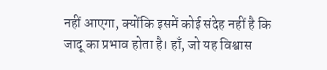नहीं आएगा, क्योंकि इसमें कोई संदेह नहीं है कि जादू का प्रभाव होता है। हाँ, जो यह विश्वास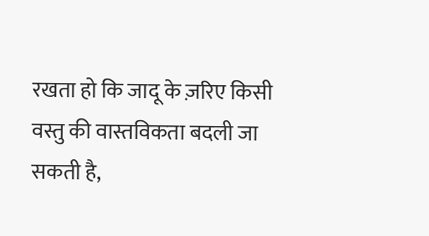रखता हो कि जादू के ज़रिए किसी वस्तु की वास्तविकता बदली जा सकती है,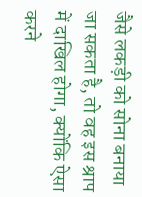जैसे लकड़ी को सोना बनाया जा सकता है, तो वह इस श्राप में दाखिल होगा, क्योंकि ऐसा करने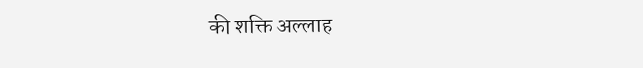की शक्ति अल्लाह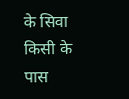के सिवा किसी के पास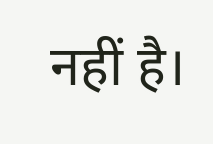नहीं है।